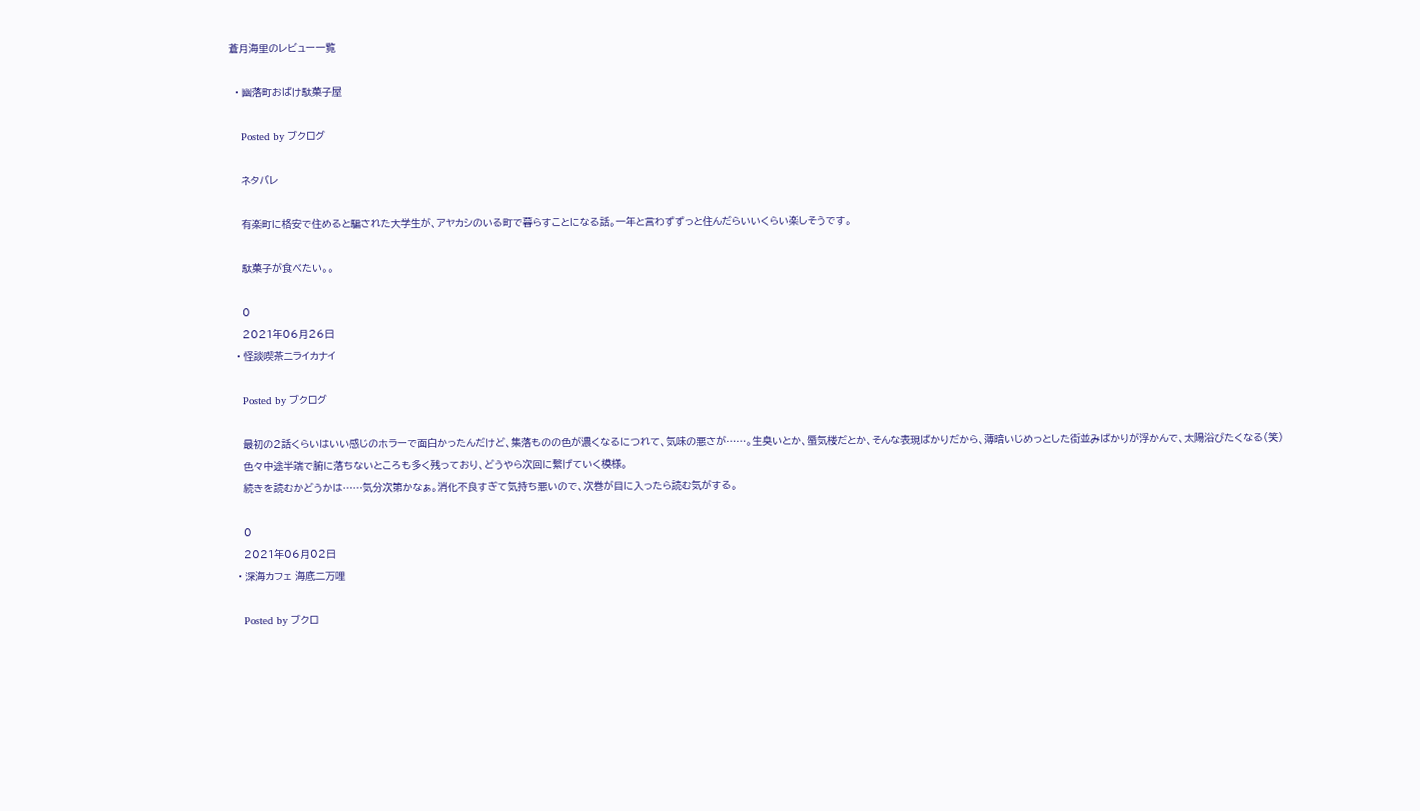蒼月海里のレビュー一覧

  • 幽落町おばけ駄菓子屋

    Posted by ブクログ

    ネタバレ

    有楽町に格安で住めると騙された大学生が、アヤカシのいる町で暮らすことになる話。一年と言わずずっと住んだらいいくらい楽しそうです。

    駄菓子が食べたい。。

    0
    2021年06月26日
  • 怪談喫茶ニライカナイ

    Posted by ブクログ

    最初の2話くらいはいい感じのホラーで面白かったんだけど、集落ものの色が濃くなるにつれて、気味の悪さが……。生臭いとか、蜃気楼だとか、そんな表現ばかりだから、薄暗いじめっとした街並みばかりが浮かんで、太陽浴びたくなる(笑)
    色々中途半端で腑に落ちないところも多く残っており、どうやら次回に繋げていく模様。
    続きを読むかどうかは……気分次第かなぁ。消化不良すぎて気持ち悪いので、次巻が目に入ったら読む気がする。

    0
    2021年06月02日
  • 深海カフェ 海底二万哩

    Posted by ブクロ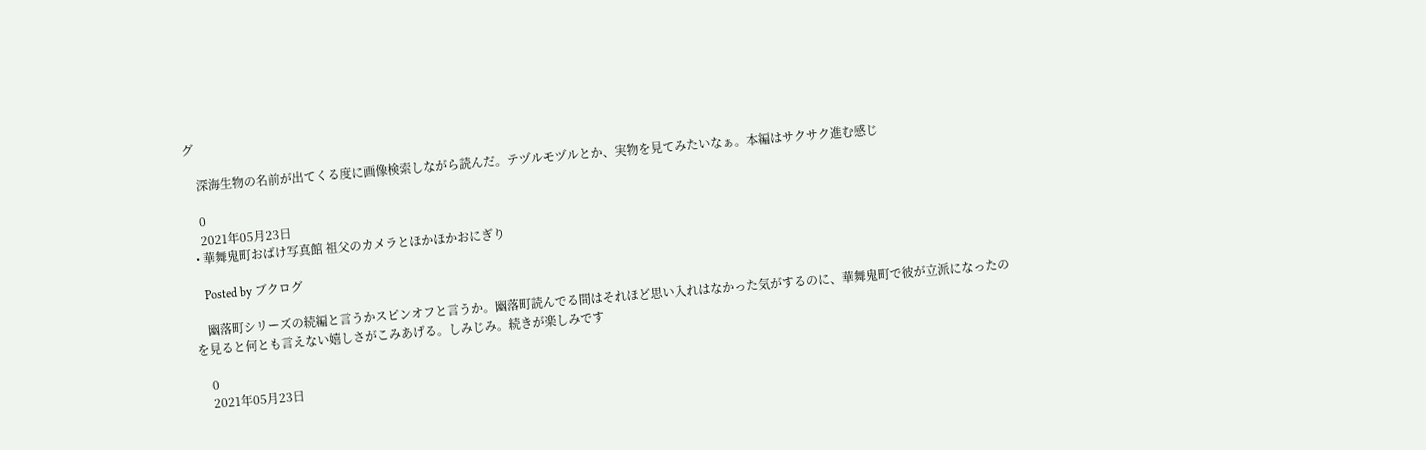グ

    深海生物の名前が出てくる度に画像検索しながら読んだ。テヅルモヅルとか、実物を見てみたいなぁ。本編はサクサク進む感じ

    0
    2021年05月23日
  • 華舞鬼町おばけ写真館 祖父のカメラとほかほかおにぎり

    Posted by ブクログ

    幽落町シリーズの続編と言うかスピンオフと言うか。幽落町読んでる間はそれほど思い入れはなかった気がするのに、華舞鬼町で彼が立派になったのを見ると何とも言えない嬉しさがこみあげる。しみじみ。続きが楽しみです

    0
    2021年05月23日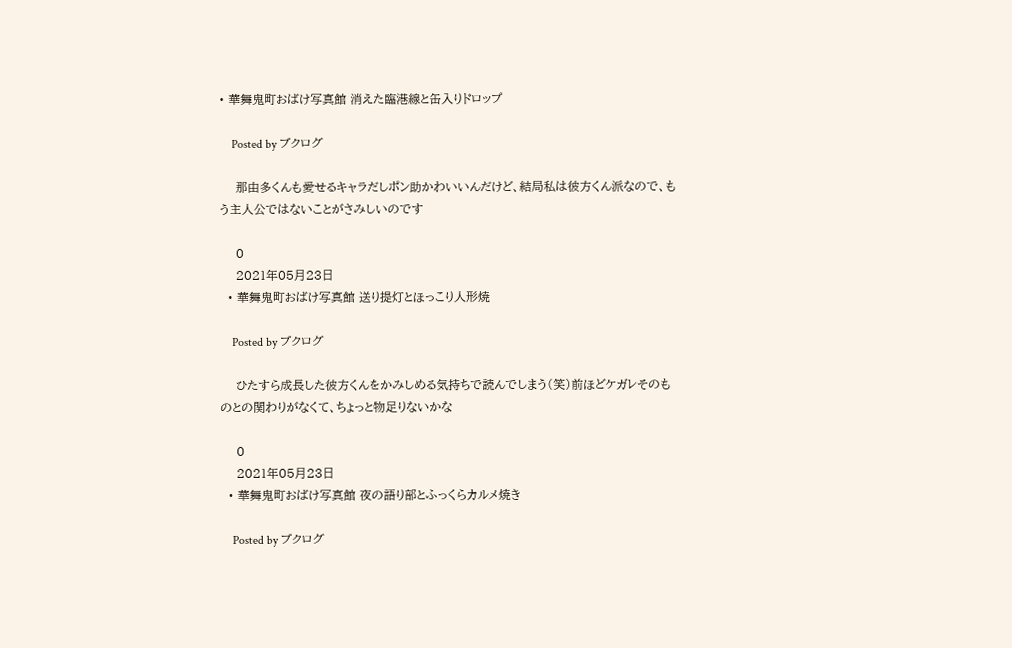• 華舞鬼町おばけ写真館 消えた臨港線と缶入りドロップ

    Posted by ブクログ

    那由多くんも愛せるキャラだしポン助かわいいんだけど、結局私は彼方くん派なので、もう主人公ではないことがさみしいのです

    0
    2021年05月23日
  • 華舞鬼町おばけ写真館 送り提灯とほっこり人形焼

    Posted by ブクログ

    ひたすら成長した彼方くんをかみしめる気持ちで読んでしまう(笑)前ほどケガレそのものとの関わりがなくて、ちょっと物足りないかな

    0
    2021年05月23日
  • 華舞鬼町おばけ写真館 夜の語り部とふっくらカルメ焼き

    Posted by ブクログ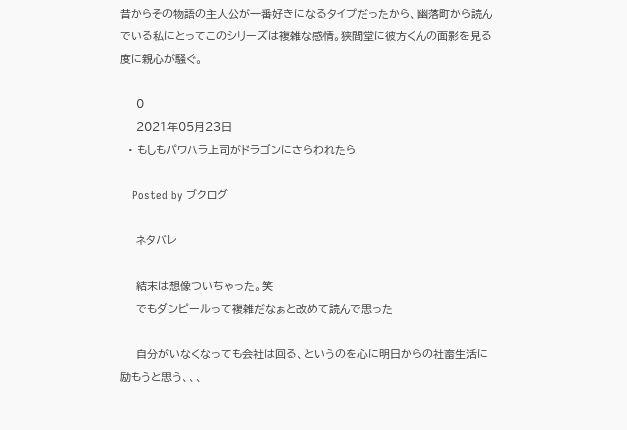昔からその物語の主人公が一番好きになるタイプだったから、幽落町から読んでいる私にとってこのシリーズは複雑な感情。狭間堂に彼方くんの面影を見る度に親心が騒ぐ。

    0
    2021年05月23日
  • もしもパワハラ上司がドラゴンにさらわれたら

    Posted by ブクログ

    ネタバレ

    結末は想像ついちゃった。笑
    でもダンピールって複雑だなぁと改めて読んで思った

    自分がいなくなっても会社は回る、というのを心に明日からの社畜生活に励もうと思う、、、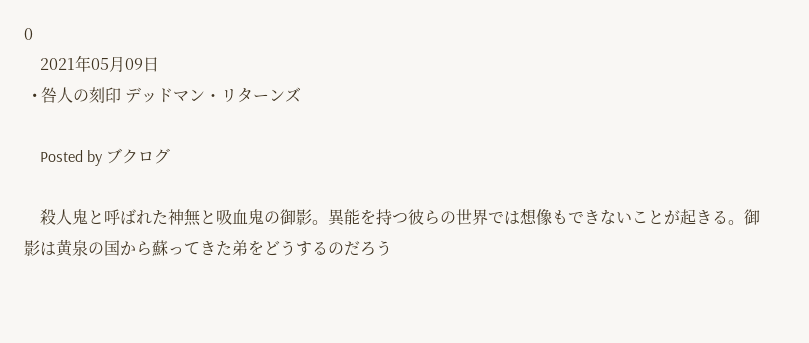0
    2021年05月09日
  • 咎人の刻印 デッドマン・リターンズ

    Posted by ブクログ

    殺人鬼と呼ばれた神無と吸血鬼の御影。異能を持つ彼らの世界では想像もできないことが起きる。御影は黄泉の国から蘇ってきた弟をどうするのだろう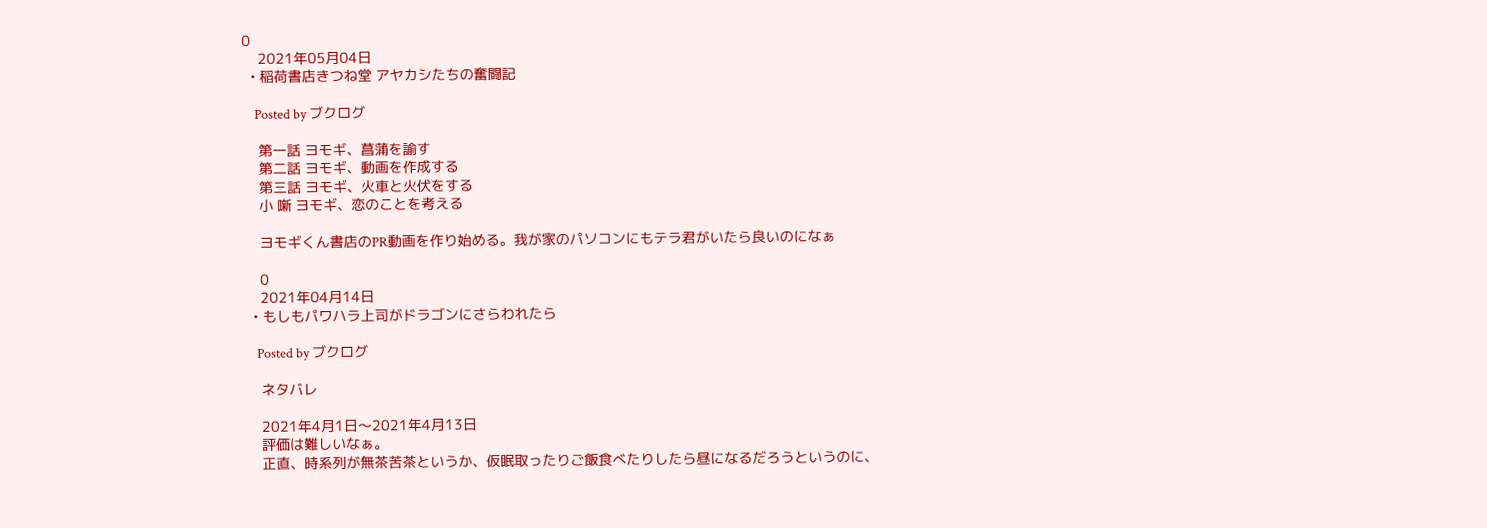0
    2021年05月04日
  • 稲荷書店きつね堂 アヤカシたちの奮闘記

    Posted by ブクログ

    第一話 ヨモギ、菖蒲を諭す
    第二話 ヨモギ、動画を作成する
    第三話 ヨモギ、火車と火伏をする
    小 噺 ヨモギ、恋のことを考える

    ヨモギくん書店のPR動画を作り始める。我が家のパソコンにもテラ君がいたら良いのになぁ

    0
    2021年04月14日
  • もしもパワハラ上司がドラゴンにさらわれたら

    Posted by ブクログ

    ネタバレ

    2021年4月1日〜2021年4月13日
    評価は難しいなぁ。
    正直、時系列が無茶苦茶というか、仮眠取ったりご飯食べたりしたら昼になるだろうというのに、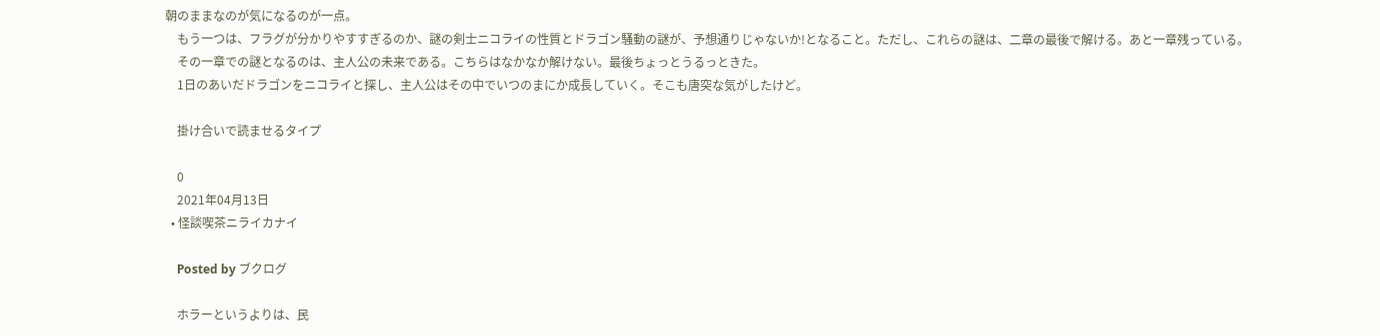朝のままなのが気になるのが一点。
    もう一つは、フラグが分かりやすすぎるのか、謎の剣士ニコライの性質とドラゴン騒動の謎が、予想通りじゃないか!となること。ただし、これらの謎は、二章の最後で解ける。あと一章残っている。
    その一章での謎となるのは、主人公の未来である。こちらはなかなか解けない。最後ちょっとうるっときた。
    1日のあいだドラゴンをニコライと探し、主人公はその中でいつのまにか成長していく。そこも唐突な気がしたけど。

    掛け合いで読ませるタイプ

    0
    2021年04月13日
  • 怪談喫茶ニライカナイ

    Posted by ブクログ

    ホラーというよりは、民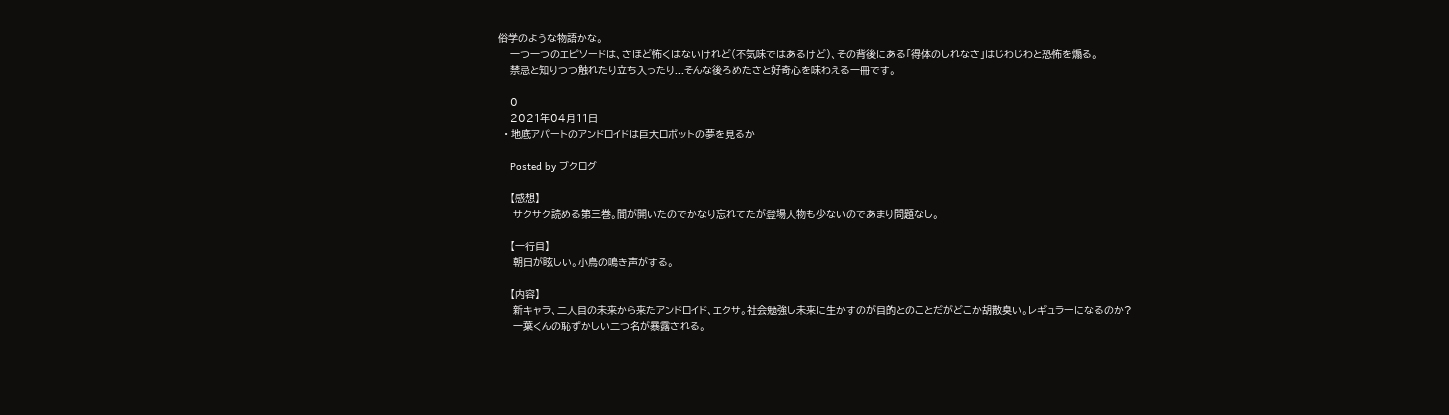俗学のような物語かな。
    一つ一つのエピソードは、さほど怖くはないけれど(不気味ではあるけど)、その背後にある「得体のしれなさ」はじわじわと恐怖を煽る。
    禁忌と知りつつ触れたり立ち入ったり...そんな後ろめたさと好奇心を味わえる一冊です。

    0
    2021年04月11日
  • 地底アパートのアンドロイドは巨大ロボットの夢を見るか

    Posted by ブクログ

    【感想】
     サクサク読める第三巻。間が開いたのでかなり忘れてたが登場人物も少ないのであまり問題なし。

    【一行目】
     朝日が眩しい。小鳥の鳴き声がする。

    【内容】
     新キャラ、二人目の未来から来たアンドロイド、エクサ。社会勉強し未来に生かすのが目的とのことだがどこか胡散臭い。レギュラーになるのか?
     一葉くんの恥ずかしい二つ名が暴露される。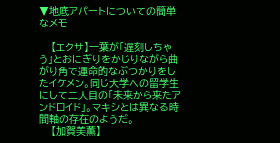▼地底アパートについての簡単なメモ

    【エクサ】一葉が「遅刻しちゃう」とおにぎりをかじりながら曲がり角で運命的なぶつかりをしたイケメン。同じ大学への留学生にして二人目の「未来から来たアンドロイド」。マキシとは異なる時間軸の存在のようだ。
    【加賀美薫】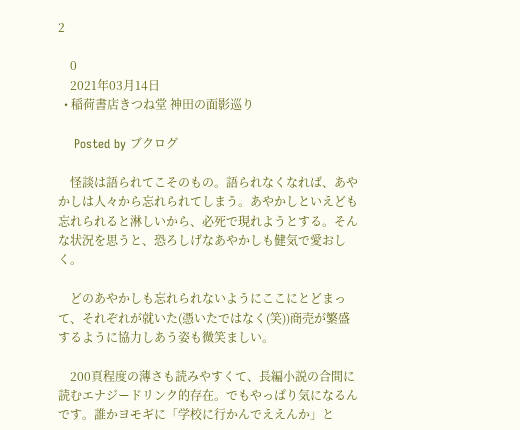2

    0
    2021年03月14日
  • 稲荷書店きつね堂 神田の面影巡り

    Posted by ブクログ

    怪談は語られてこそのもの。語られなくなれば、あやかしは人々から忘れられてしまう。あやかしといえども忘れられると淋しいから、必死で現れようとする。そんな状況を思うと、恐ろしげなあやかしも健気で愛おしく。

    どのあやかしも忘れられないようにここにとどまって、それぞれが就いた(憑いたではなく(笑))商売が繁盛するように協力しあう姿も微笑ましい。

    200頁程度の薄さも読みやすくて、長編小説の合間に読むエナジードリンク的存在。でもやっぱり気になるんです。誰かヨモギに「学校に行かんでええんか」と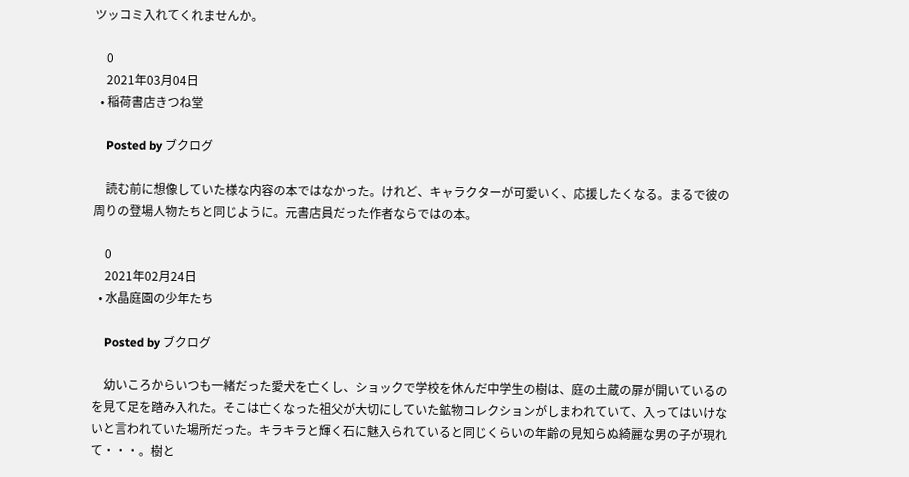ツッコミ入れてくれませんか。

    0
    2021年03月04日
  • 稲荷書店きつね堂

    Posted by ブクログ

    読む前に想像していた様な内容の本ではなかった。けれど、キャラクターが可愛いく、応援したくなる。まるで彼の周りの登場人物たちと同じように。元書店員だった作者ならではの本。

    0
    2021年02月24日
  • 水晶庭園の少年たち

    Posted by ブクログ

    幼いころからいつも一緒だった愛犬を亡くし、ショックで学校を休んだ中学生の樹は、庭の土蔵の扉が開いているのを見て足を踏み入れた。そこは亡くなった祖父が大切にしていた鉱物コレクションがしまわれていて、入ってはいけないと言われていた場所だった。キラキラと輝く石に魅入られていると同じくらいの年齢の見知らぬ綺麗な男の子が現れて・・・。樹と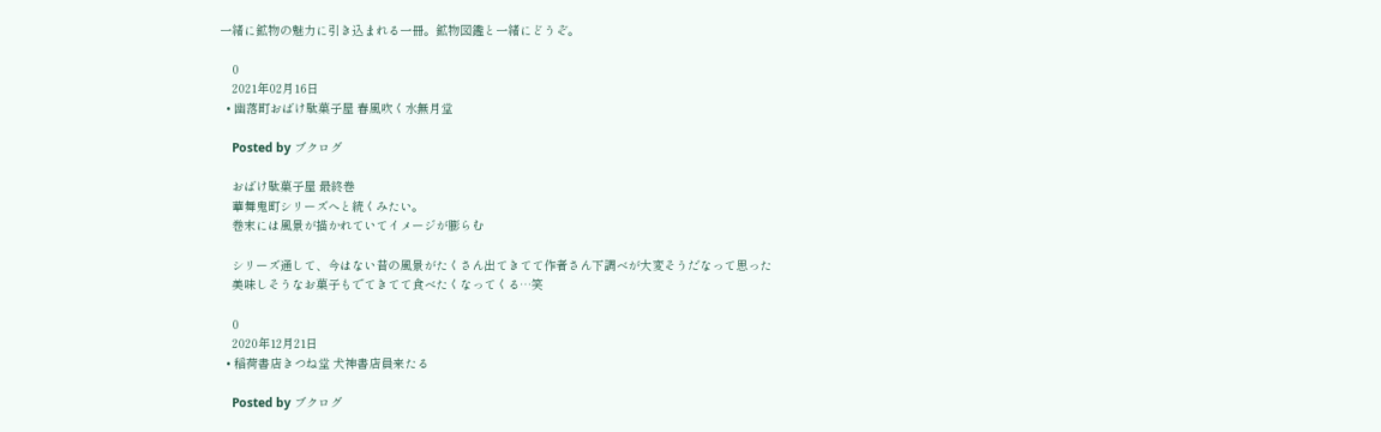一緒に鉱物の魅力に引き込まれる一冊。鉱物図鑑と一緒にどうぞ。

    0
    2021年02月16日
  • 幽落町おばけ駄菓子屋 春風吹く水無月堂

    Posted by ブクログ

    おばけ駄菓子屋 最終巻
    華舞鬼町シリーズへと続くみたい。
    巻末には風景が描かれていてイメージが膨らむ

    シリーズ通して、今はない昔の風景がたくさん出てきてて作者さん下調べが大変そうだなって思った
    美味しそうなお菓子もでてきてて食べたくなってくる…笑

    0
    2020年12月21日
  • 稲荷書店きつね堂 犬神書店員来たる

    Posted by ブクログ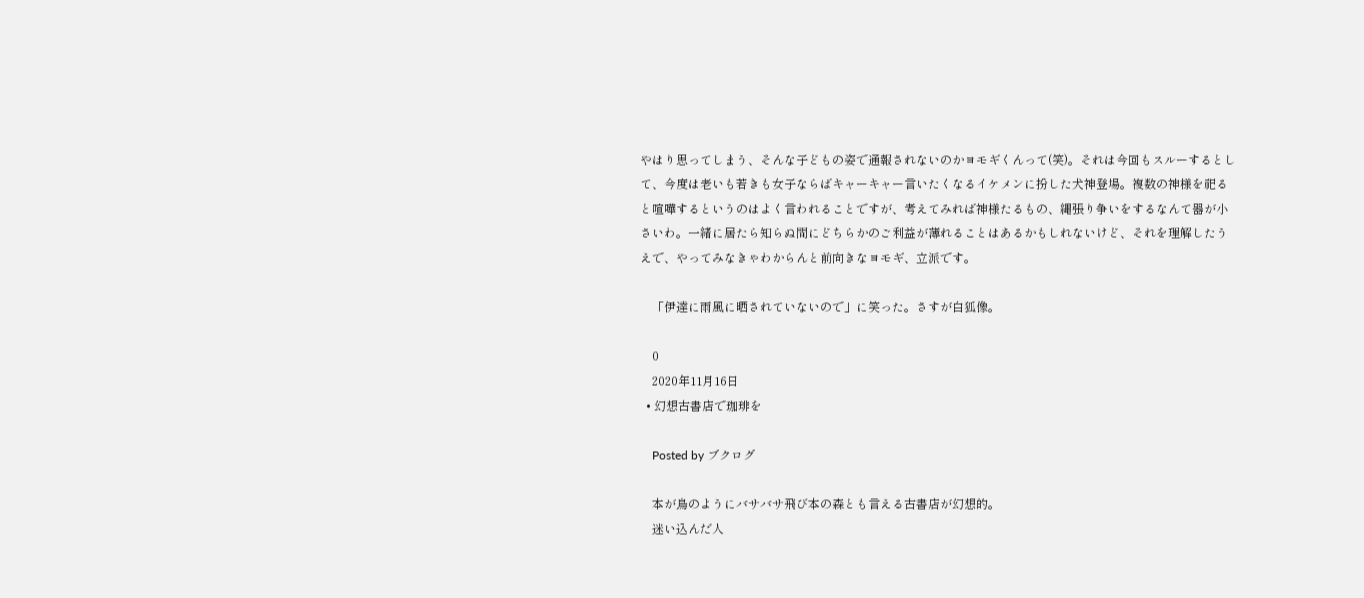やはり思ってしまう、そんな子どもの姿で通報されないのかヨモギくんって(笑)。それは今回もスルーするとして、今度は老いも若きも女子ならばキャーキャー言いたくなるイケメンに扮した犬神登場。複数の神様を祀ると喧嘩するというのはよく言われることですが、考えてみれば神様たるもの、縄張り争いをするなんて器が小さいわ。一緒に居たら知らぬ間にどちらかのご利益が薄れることはあるかもしれないけど、それを理解したうえで、やってみなきゃわからんと前向きなヨモギ、立派です。

    「伊達に雨風に晒されていないので」に笑った。さすが白狐像。

    0
    2020年11月16日
  • 幻想古書店で珈琲を

    Posted by ブクログ

    本が鳥のようにバサバサ飛び本の森とも言える古書店が幻想的。
    迷い込んだ人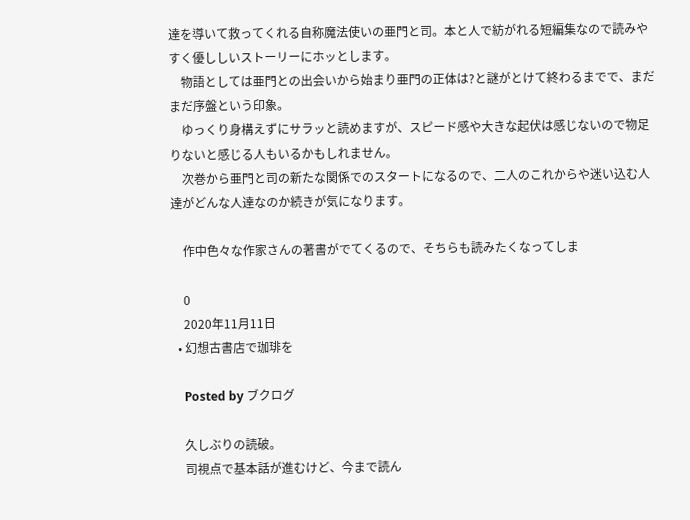達を導いて救ってくれる自称魔法使いの亜門と司。本と人で紡がれる短編集なので読みやすく優ししいストーリーにホッとします。
    物語としては亜門との出会いから始まり亜門の正体は?と謎がとけて終わるまでで、まだまだ序盤という印象。
    ゆっくり身構えずにサラッと読めますが、スピード感や大きな起伏は感じないので物足りないと感じる人もいるかもしれません。
    次巻から亜門と司の新たな関係でのスタートになるので、二人のこれからや迷い込む人達がどんな人達なのか続きが気になります。

    作中色々な作家さんの著書がでてくるので、そちらも読みたくなってしま

    0
    2020年11月11日
  • 幻想古書店で珈琲を

    Posted by ブクログ

    久しぶりの読破。
    司視点で基本話が進むけど、今まで読ん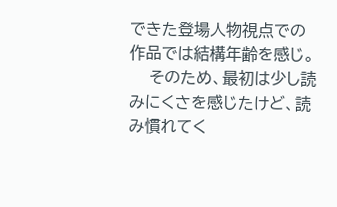できた登場人物視点での作品では結構年齢を感じ。
    そのため、最初は少し読みにくさを感じたけど、読み慣れてく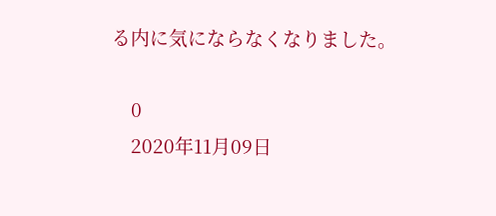る内に気にならなくなりました。

    0
    2020年11月09日